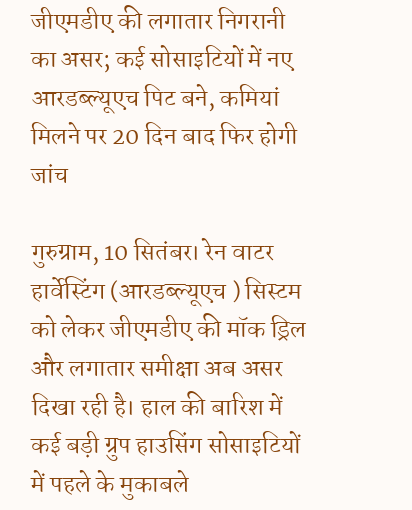जीएमडीए की लगातार निगरानी का असर; कई सोसाइटियों में नए आरडब्ल्यूएच पिट बने, कमियां मिलने पर 20 दिन बाद फिर होगी जांच

गुरुग्राम, 10 सितंबर। रेन वाटर हार्वेस्टिंग (आरडब्ल्यूएच ) सिस्टम को लेकर जीएमडीए की मॉक ड्रिल और लगातार समीक्षा अब असर दिखा रही है। हाल की बारिश में कई बड़ी ग्रुप हाउसिंग सोसाइटियों में पहले के मुकाबले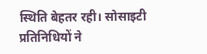स्थिति बेहतर रही। सोसाइटी प्रतिनिधियों ने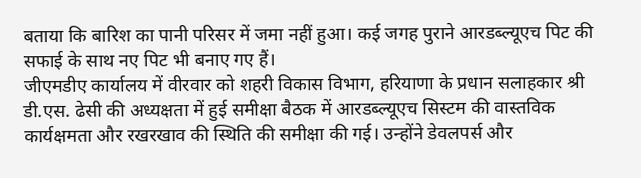बताया कि बारिश का पानी परिसर में जमा नहीं हुआ। कई जगह पुराने आरडब्ल्यूएच पिट की सफाई के साथ नए पिट भी बनाए गए हैं।
जीएमडीए कार्यालय में वीरवार को शहरी विकास विभाग, हरियाणा के प्रधान सलाहकार श्री डी.एस. ढेसी की अध्यक्षता में हुई समीक्षा बैठक में आरडब्ल्यूएच सिस्टम की वास्तविक कार्यक्षमता और रखरखाव की स्थिति की समीक्षा की गई। उन्होंने डेवलपर्स और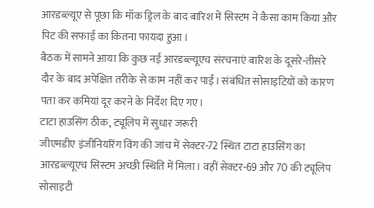आरडब्ल्यूए से पूछा कि मॉक ड्रिल के बाद बारिश में सिस्टम ने कैसा काम किया और पिट की सफाई का कितना फायदा हुआ।
बैठक में सामने आया कि कुछ नई आरडब्ल्यूएच संरचनाएं बारिश के दूसरे-तीसरे दौर के बाद अपेक्षित तरीके से काम नहीं कर पाईं। संबंधित सोसाइटियों को कारण पता कर कमियां दूर करने के निर्देश दिए गए।
टाटा हाउसिंग ठीक, ट्यूलिप में सुधार जरूरी
जीएमडीए इंजीनियरिंग विंग की जांच में सेक्टर-72 स्थित टाटा हाउसिंग का आरडब्ल्यूएच सिस्टम अच्छी स्थिति में मिला। वहीं सेक्टर-69 और 70 की ट्यूलिप सोसाइटी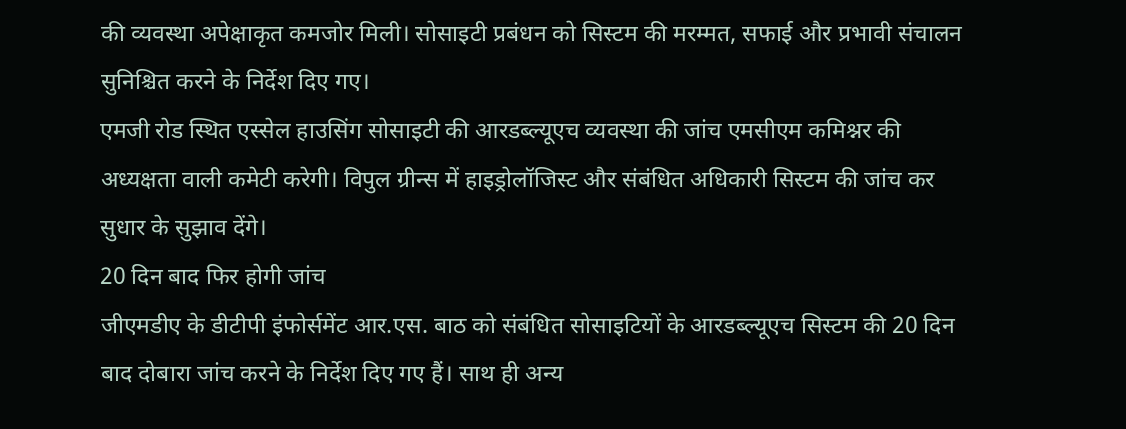की व्यवस्था अपेक्षाकृत कमजोर मिली। सोसाइटी प्रबंधन को सिस्टम की मरम्मत, सफाई और प्रभावी संचालन सुनिश्चित करने के निर्देश दिए गए।
एमजी रोड स्थित एस्सेल हाउसिंग सोसाइटी की आरडब्ल्यूएच व्यवस्था की जांच एमसीएम कमिश्नर की अध्यक्षता वाली कमेटी करेगी। विपुल ग्रीन्स में हाइड्रोलॉजिस्ट और संबंधित अधिकारी सिस्टम की जांच कर सुधार के सुझाव देंगे।
20 दिन बाद फिर होगी जांच
जीएमडीए के डीटीपी इंफोर्समेंट आर.एस. बाठ को संबंधित सोसाइटियों के आरडब्ल्यूएच सिस्टम की 20 दिन बाद दोबारा जांच करने के निर्देश दिए गए हैं। साथ ही अन्य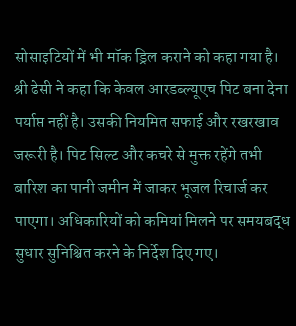सोसाइटियों में भी मॉक ड्रिल कराने को कहा गया है।
श्री ढेसी ने कहा कि केवल आरडब्ल्यूएच पिट बना देना पर्याप्त नहीं है। उसकी नियमित सफाई और रखरखाव जरूरी है। पिट सिल्ट और कचरे से मुक्त रहेंगे तभी बारिश का पानी जमीन में जाकर भूजल रिचार्ज कर पाएगा। अधिकारियों को कमियां मिलने पर समयबद्ध सुधार सुनिश्चित करने के निर्देश दिए गए।